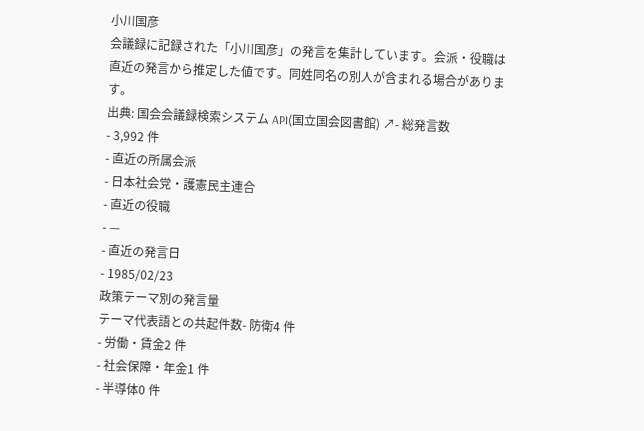小川国彦
会議録に記録された「小川国彦」の発言を集計しています。会派・役職は直近の発言から推定した値です。同姓同名の別人が含まれる場合があります。
出典: 国会会議録検索システム API(国立国会図書館) ↗- 総発言数
- 3,992 件
- 直近の所属会派
- 日本社会党・護憲民主連合
- 直近の役職
- —
- 直近の発言日
- 1985/02/23
政策テーマ別の発言量
テーマ代表語との共起件数- 防衛4 件
- 労働・賃金2 件
- 社会保障・年金1 件
- 半導体0 件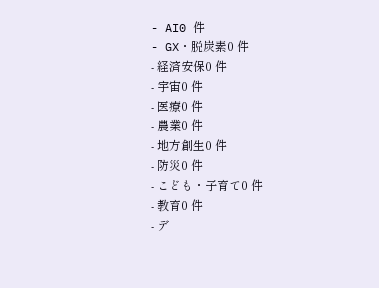- AI0 件
- GX・脱炭素0 件
- 経済安保0 件
- 宇宙0 件
- 医療0 件
- 農業0 件
- 地方創生0 件
- 防災0 件
- こども・子育て0 件
- 教育0 件
- デ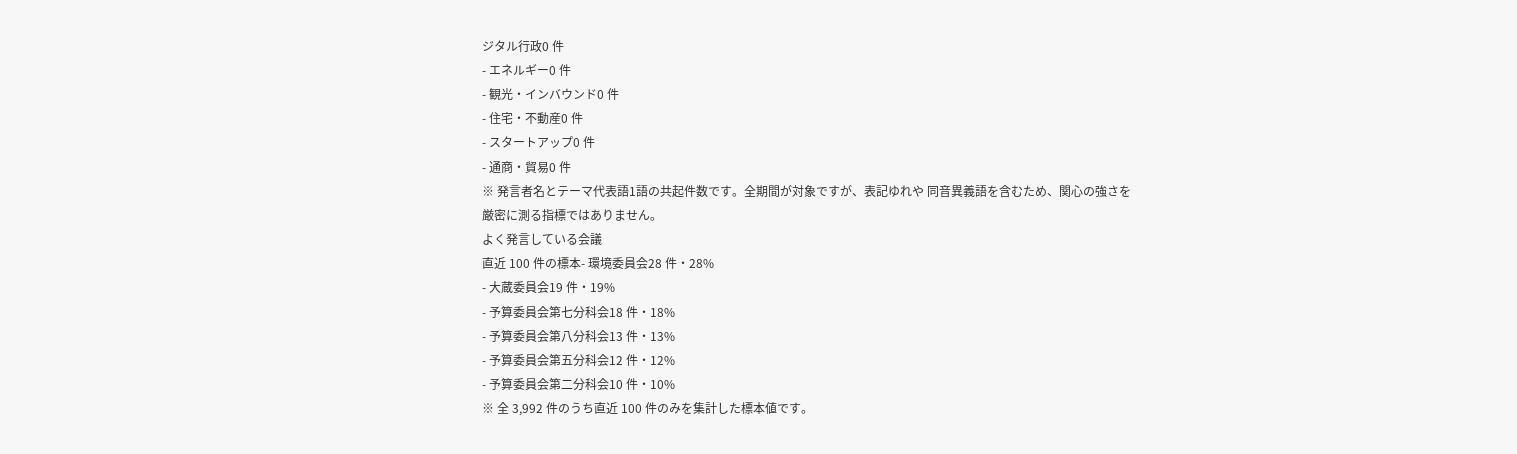ジタル行政0 件
- エネルギー0 件
- 観光・インバウンド0 件
- 住宅・不動産0 件
- スタートアップ0 件
- 通商・貿易0 件
※ 発言者名とテーマ代表語1語の共起件数です。全期間が対象ですが、表記ゆれや 同音異義語を含むため、関心の強さを厳密に測る指標ではありません。
よく発言している会議
直近 100 件の標本- 環境委員会28 件・28%
- 大蔵委員会19 件・19%
- 予算委員会第七分科会18 件・18%
- 予算委員会第八分科会13 件・13%
- 予算委員会第五分科会12 件・12%
- 予算委員会第二分科会10 件・10%
※ 全 3,992 件のうち直近 100 件のみを集計した標本値です。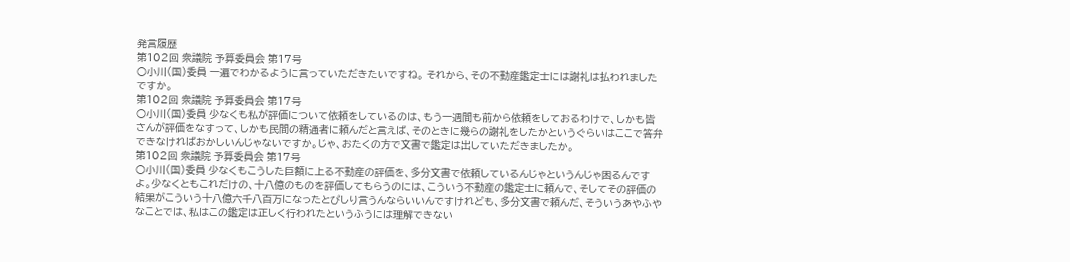発言履歴
第102回 衆議院 予算委員会 第17号
○小川(国)委員 一遍でわかるように言っていただきたいですね。 それから、その不動産鑑定士には謝礼は払われましたですか。
第102回 衆議院 予算委員会 第17号
○小川(国)委員 少なくも私が評価について依頼をしているのは、もう一週間も前から依頼をしておるわけで、しかも皆さんが評価をなすって、しかも民間の精通者に頼んだと言えば、そのときに幾らの謝礼をしたかというぐらいはここで答弁できなければおかしいんじゃないですか。じゃ、おたくの方で文書で鑑定は出していただきましたか。
第102回 衆議院 予算委員会 第17号
○小川(国)委員 少なくもこうした巨額に上る不動産の評価を、多分文書で依頼しているんじゃというんじゃ困るんですよ。少なくともこれだけの、十八億のものを評価してもらうのには、こういう不動産の鑑定士に頼んで、そしてその評価の結果がこういう十八億六千八百万になったとぴしり言うんならいいんですけれども、多分文書で頼んだ、そういうあやふやなことでは、私はこの鑑定は正しく行われたというふうには理解できない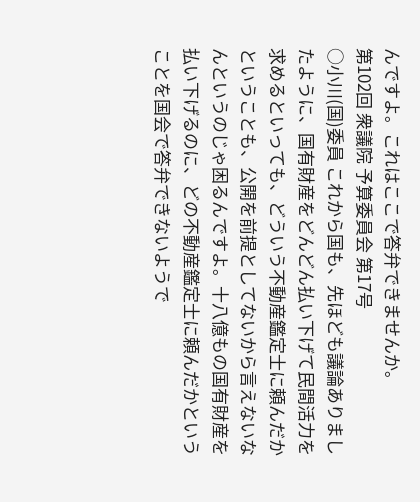んですよ。これはここで答弁できませんか。
第102回 衆議院 予算委員会 第17号
○小川(国)委員 これから国も、先ほども議論ありましたように、国有財産をどんどん払い下げて民間活力を求めるといっても、どういう不動産鑑定士に頼んだかということも、公開を前提としてないから言えないなんというのじゃ困るんですよ。十八億もの国有財産を払い下げるのに、どの不動産鑑定士に頼んだかということを国会で答弁できないようで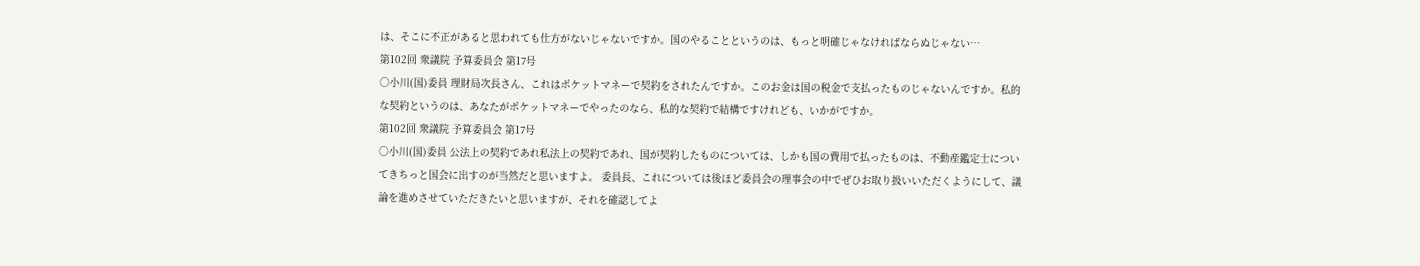は、そこに不正があると思われても仕方がないじゃないですか。国のやることというのは、もっと明確じゃなければならぬじゃない…
第102回 衆議院 予算委員会 第17号
○小川(国)委員 理財局次長さん、これはポケットマネーで契約をされたんですか。このお金は国の税金で支払ったものじゃないんですか。私的な契約というのは、あなたがポケットマネーでやったのなら、私的な契約で結構ですけれども、いかがですか。
第102回 衆議院 予算委員会 第17号
○小川(国)委員 公法上の契約であれ私法上の契約であれ、国が契約したものについては、しかも国の費用で払ったものは、不動産鑑定士についてきちっと国会に出すのが当然だと思いますよ。 委員長、これについては後ほど委員会の理事会の中でぜひお取り扱いいただくようにして、議論を進めさせていただきたいと思いますが、それを確認してよ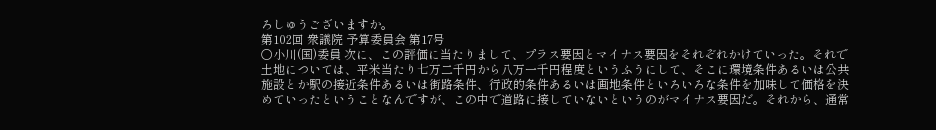ろしゅうございますか。
第102回 衆議院 予算委員会 第17号
○小川(国)委員 次に、この評価に当たりまして、プラス要因とマイナス要因をそれぞれかけていった。それで土地については、平米当たり七万二千円から八万一千円程度というふうにして、そこに環境条件あるいは公共施設とか駅の接近条件あるいは街路条件、行政的条件あるいは画地条件といろいろな条件を加味して価格を決めていったということなんですが、この中で道路に接していないというのがマイナス要因だ。それから、通常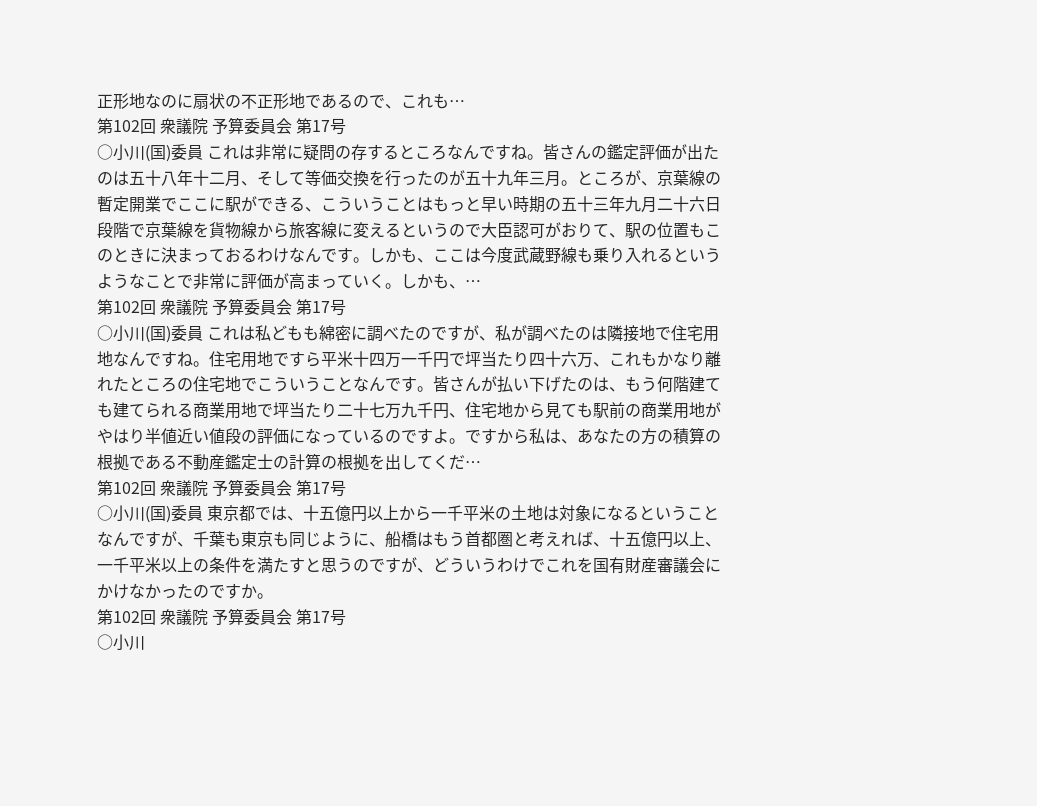正形地なのに扇状の不正形地であるので、これも…
第102回 衆議院 予算委員会 第17号
○小川(国)委員 これは非常に疑問の存するところなんですね。皆さんの鑑定評価が出たのは五十八年十二月、そして等価交換を行ったのが五十九年三月。ところが、京葉線の暫定開業でここに駅ができる、こういうことはもっと早い時期の五十三年九月二十六日段階で京葉線を貨物線から旅客線に変えるというので大臣認可がおりて、駅の位置もこのときに決まっておるわけなんです。しかも、ここは今度武蔵野線も乗り入れるというようなことで非常に評価が高まっていく。しかも、…
第102回 衆議院 予算委員会 第17号
○小川(国)委員 これは私どもも綿密に調べたのですが、私が調べたのは隣接地で住宅用地なんですね。住宅用地ですら平米十四万一千円で坪当たり四十六万、これもかなり離れたところの住宅地でこういうことなんです。皆さんが払い下げたのは、もう何階建ても建てられる商業用地で坪当たり二十七万九千円、住宅地から見ても駅前の商業用地がやはり半値近い値段の評価になっているのですよ。ですから私は、あなたの方の積算の根拠である不動産鑑定士の計算の根拠を出してくだ…
第102回 衆議院 予算委員会 第17号
○小川(国)委員 東京都では、十五億円以上から一千平米の土地は対象になるということなんですが、千葉も東京も同じように、船橋はもう首都圏と考えれば、十五億円以上、一千平米以上の条件を満たすと思うのですが、どういうわけでこれを国有財産審議会にかけなかったのですか。
第102回 衆議院 予算委員会 第17号
○小川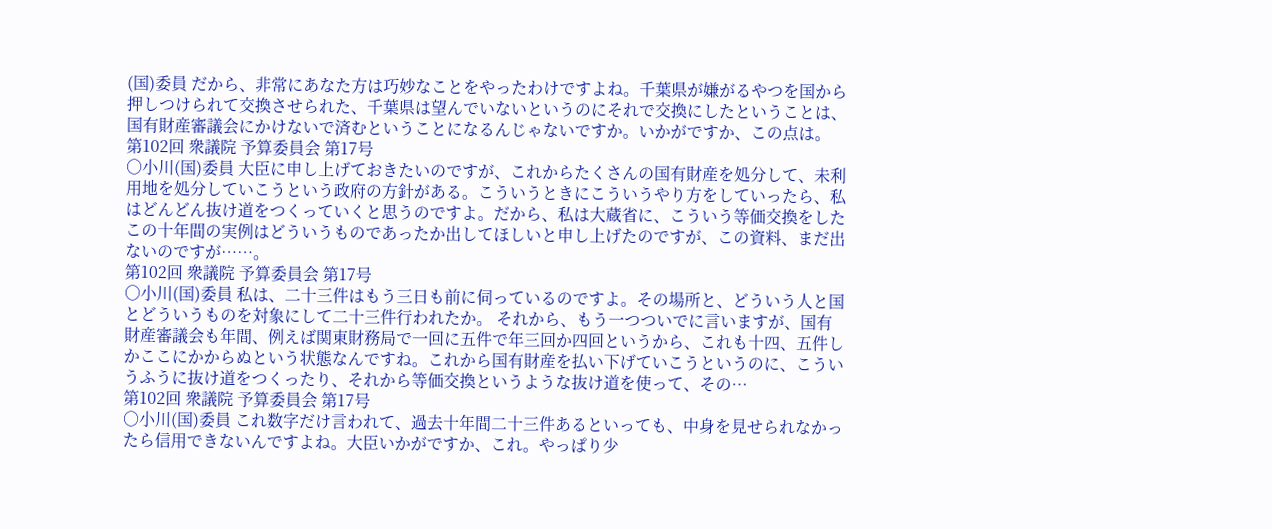(国)委員 だから、非常にあなた方は巧妙なことをやったわけですよね。千葉県が嫌がるやつを国から押しつけられて交換させられた、千葉県は望んでいないというのにそれで交換にしたということは、国有財産審議会にかけないで済むということになるんじゃないですか。いかがですか、この点は。
第102回 衆議院 予算委員会 第17号
○小川(国)委員 大臣に申し上げておきたいのですが、これからたくさんの国有財産を処分して、未利用地を処分していこうという政府の方針がある。こういうときにこういうやり方をしていったら、私はどんどん抜け道をつくっていくと思うのですよ。だから、私は大蔵省に、こういう等価交換をしたこの十年間の実例はどういうものであったか出してほしいと申し上げたのですが、この資料、まだ出ないのですが……。
第102回 衆議院 予算委員会 第17号
○小川(国)委員 私は、二十三件はもう三日も前に伺っているのですよ。その場所と、どういう人と国とどういうものを対象にして二十三件行われたか。 それから、もう一つついでに言いますが、国有財産審議会も年間、例えば関東財務局で一回に五件で年三回か四回というから、これも十四、五件しかここにかからぬという状態なんですね。これから国有財産を払い下げていこうというのに、こういうふうに抜け道をつくったり、それから等価交換というような抜け道を使って、その…
第102回 衆議院 予算委員会 第17号
○小川(国)委員 これ数字だけ言われて、過去十年間二十三件あるといっても、中身を見せられなかったら信用できないんですよね。大臣いかがですか、これ。やっぱり少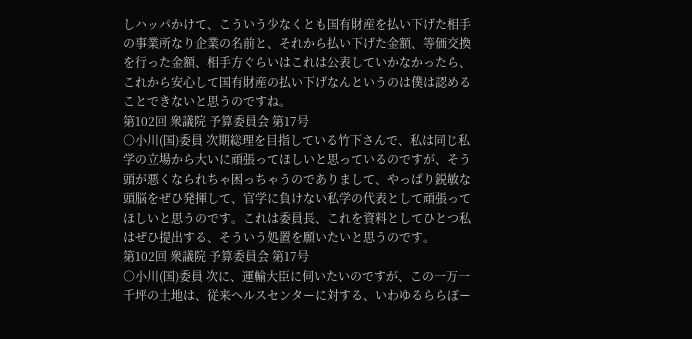しハッパかけて、こういう少なくとも国有財産を払い下げた相手の事業所なり企業の名前と、それから払い下げた金額、等価交換を行った金額、相手方ぐらいはこれは公表していかなかったら、これから安心して国有財産の払い下げなんというのは僕は認めることできないと思うのですね。
第102回 衆議院 予算委員会 第17号
○小川(国)委員 次期総理を目指している竹下さんで、私は同じ私学の立場から大いに頑張ってほしいと思っているのですが、そう頭が悪くなられちゃ困っちゃうのでありまして、やっぱり鋭敏な頭脳をぜひ発揮して、官学に負けない私学の代表として頑張ってほしいと思うのです。これは委員長、これを資料としてひとつ私はぜひ提出する、そういう処置を願いたいと思うのです。
第102回 衆議院 予算委員会 第17号
○小川(国)委員 次に、運輸大臣に伺いたいのですが、この一万一千坪の土地は、従来ヘルスセンターに対する、いわゆるららぽー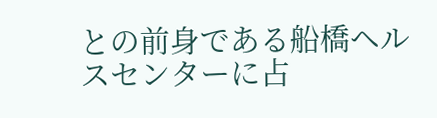との前身である船橋ヘルスセンターに占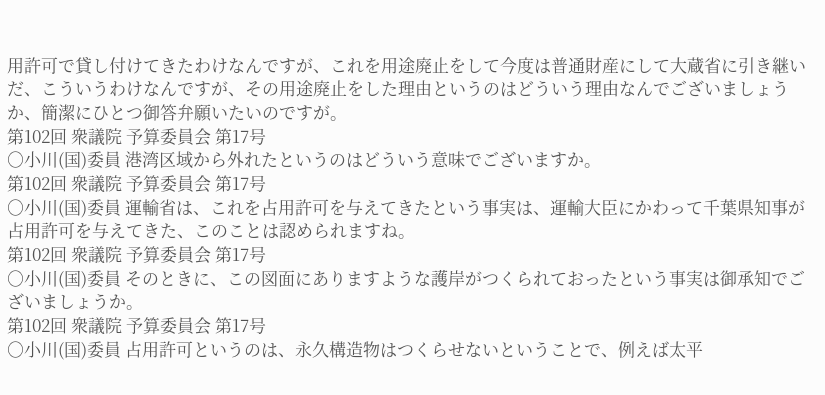用許可で貸し付けてきたわけなんですが、これを用途廃止をして今度は普通財産にして大蔵省に引き継いだ、こういうわけなんですが、その用途廃止をした理由というのはどういう理由なんでございましょうか、簡潔にひとつ御答弁願いたいのですが。
第102回 衆議院 予算委員会 第17号
○小川(国)委員 港湾区域から外れたというのはどういう意味でございますか。
第102回 衆議院 予算委員会 第17号
○小川(国)委員 運輸省は、これを占用許可を与えてきたという事実は、運輸大臣にかわって千葉県知事が占用許可を与えてきた、このことは認められますね。
第102回 衆議院 予算委員会 第17号
○小川(国)委員 そのときに、この図面にありますような護岸がつくられておったという事実は御承知でございましょうか。
第102回 衆議院 予算委員会 第17号
○小川(国)委員 占用許可というのは、永久構造物はつくらせないということで、例えば太平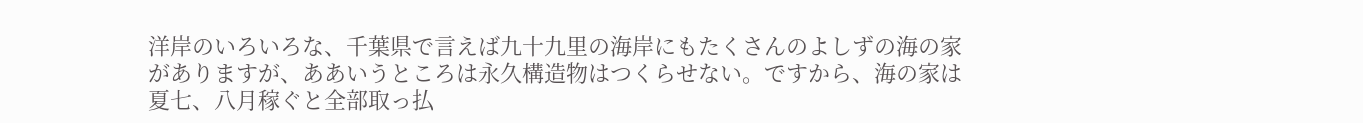洋岸のいろいろな、千葉県で言えば九十九里の海岸にもたくさんのよしずの海の家がありますが、ああいうところは永久構造物はつくらせない。ですから、海の家は夏七、八月稼ぐと全部取っ払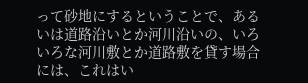って砂地にするということで、あるいは道路沿いとか河川沿いの、いろいろな河川敷とか道路敷を貸す場合には、これはい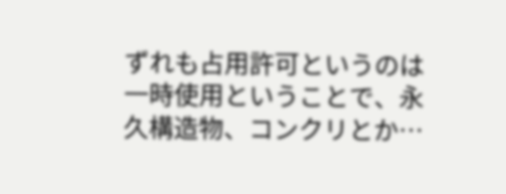ずれも占用許可というのは一時使用ということで、永久構造物、コンクリとか…